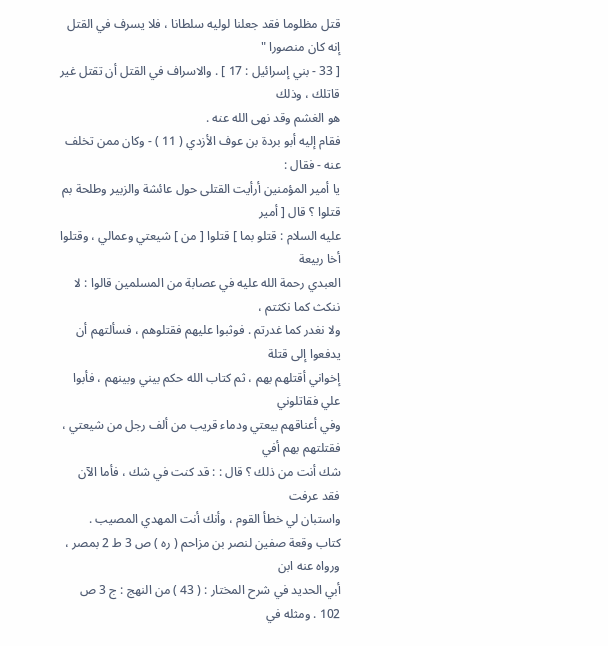قتل مظلوما فقد جعلنا لوليه سلطانا ، فلا يسرف في القتل إنه كان منصورا "
[ 33 - بني إسرائيل : 17 ] . والاسراف في القتل أن تقتل غير قاتلك ، وذلك
هو الغشم وقد نهى الله عنه .
فقام إليه أبو بردة بن عوف الأزدي ( 11 ) - وكان ممن تخلف عنه - فقال :
يا أمير المؤمنين أرأيت القتلى حول عائشة والزبير وطلحة بم قتلوا ؟ قال [ أمير
عليه السلام : قتلو بما ] قتلوا [ من ] شيعتي وعمالي ، وقتلوا أخا ربيعة
العبدي رحمة الله عليه في عصابة من المسلمين قالوا : لا ننكث كما نكثتم ،
ولا نغدر كما غدرتم . فوثبوا عليهم فقتلوهم ، فسألتهم أن يدفعوا إلى قتلة
إخواني أقتلهم بهم ، ثم كتاب الله حكم بيني وبينهم ، فأبوا علي فقاتلوني
وفي أعناقهم بيعتي ودماء قريب من ألف رجل من شيعتي ، فقتلتهم بهم أفي
شك أنت من ذلك ؟ قال : : قد كنت في شك ، فأما الآن فقد عرفت
واستبان لي خطأ القوم ، وأنك أنت المهدي المصيب .
كتاب وقعة صفين لنصر بن مزاحم ( ره ) ص 3 ط 2 بمصر ، ورواه عنه ابن
أبي الحديد في شرح المختار : ( 43 ) من النهج : ج 3 ص 102 . ومثله في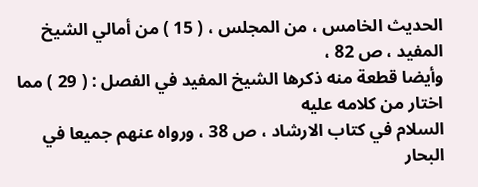الحديث الخامس ، من المجلس ، ( 15 ) من أمالي الشيخ المفيد ، ص 82 ،
وأيضا قطعة منه ذكرها الشيخ المفيد في الفصل : ( 29 ) مما اختار من كلامه عليه
السلام في كتاب الارشاد ، ص 38 ، ورواه عنهم جميعا في البحار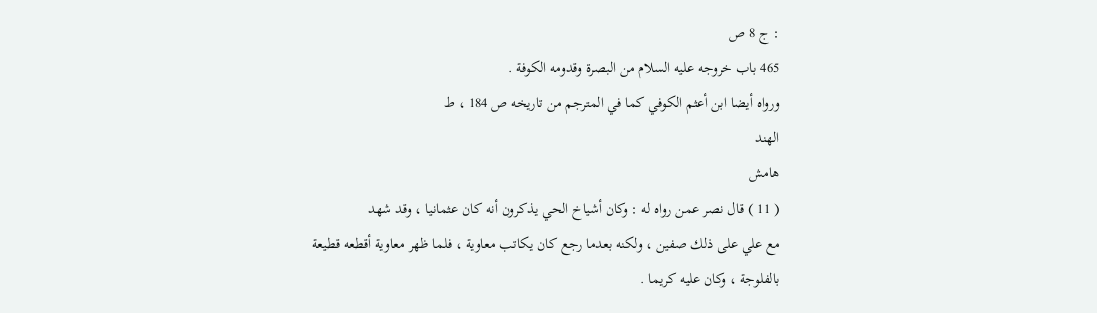: ج 8 ص
465 باب خروجه عليه السلام من البصرة وقدومه الكوفة .
ورواه أيضا ابن أعثم الكوفي كما في المترجم من تاريخه ص 184 ، ط
الهند
هامش
( 11 ) قال نصر عمن رواه له : وكان أشياخ الحي يذكرون أنه كان عثمانيا ، وقد شهد
مع علي على ذلك صفين ، ولكنه بعدما رجع كان يكاتب معاوية ، فلما ظهر معاوية أقطعه قطيعة
بالفلوجة ، وكان عليه كريما .